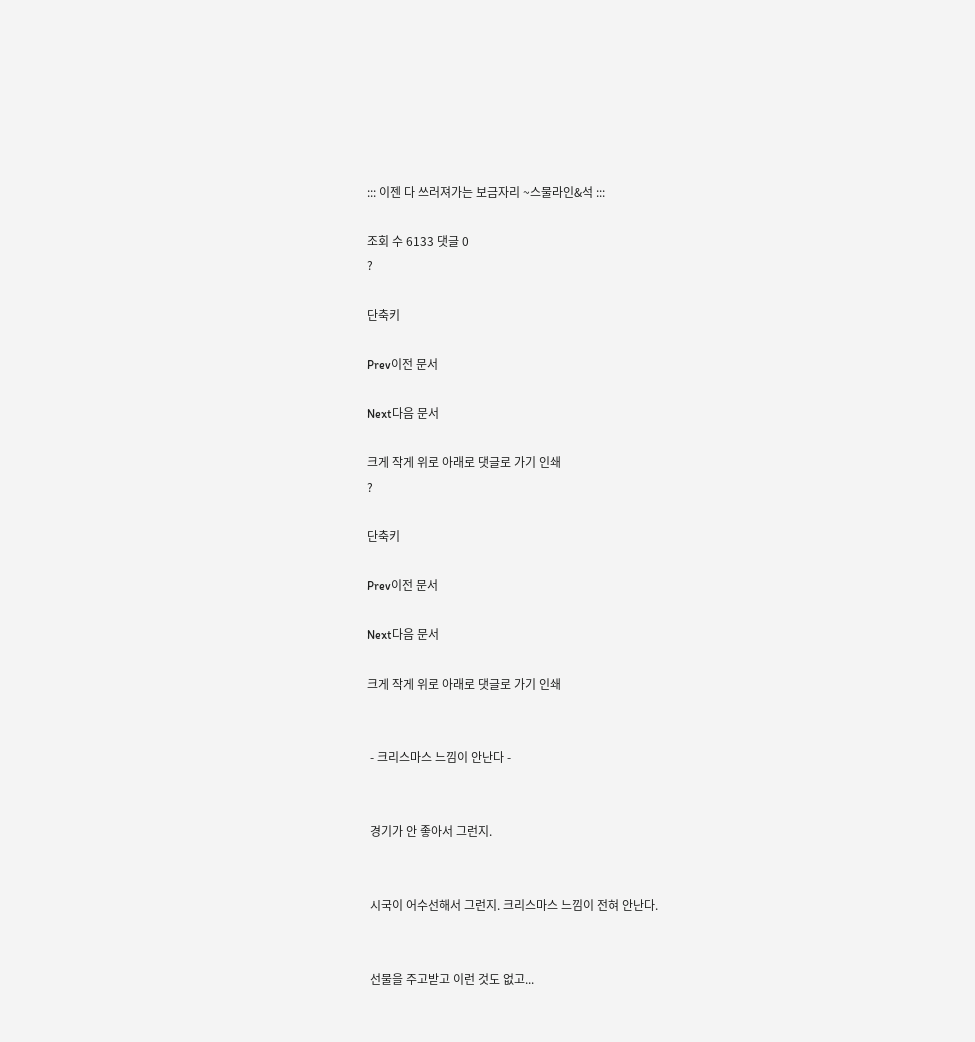::: 이젠 다 쓰러져가는 보금자리 ~스물라인&석 :::

조회 수 6133 댓글 0
?

단축키

Prev이전 문서

Next다음 문서

크게 작게 위로 아래로 댓글로 가기 인쇄
?

단축키

Prev이전 문서

Next다음 문서

크게 작게 위로 아래로 댓글로 가기 인쇄


 - 크리스마스 느낌이 안난다 -


 경기가 안 좋아서 그런지.


 시국이 어수선해서 그런지. 크리스마스 느낌이 전혀 안난다.


 선물을 주고받고 이런 것도 없고...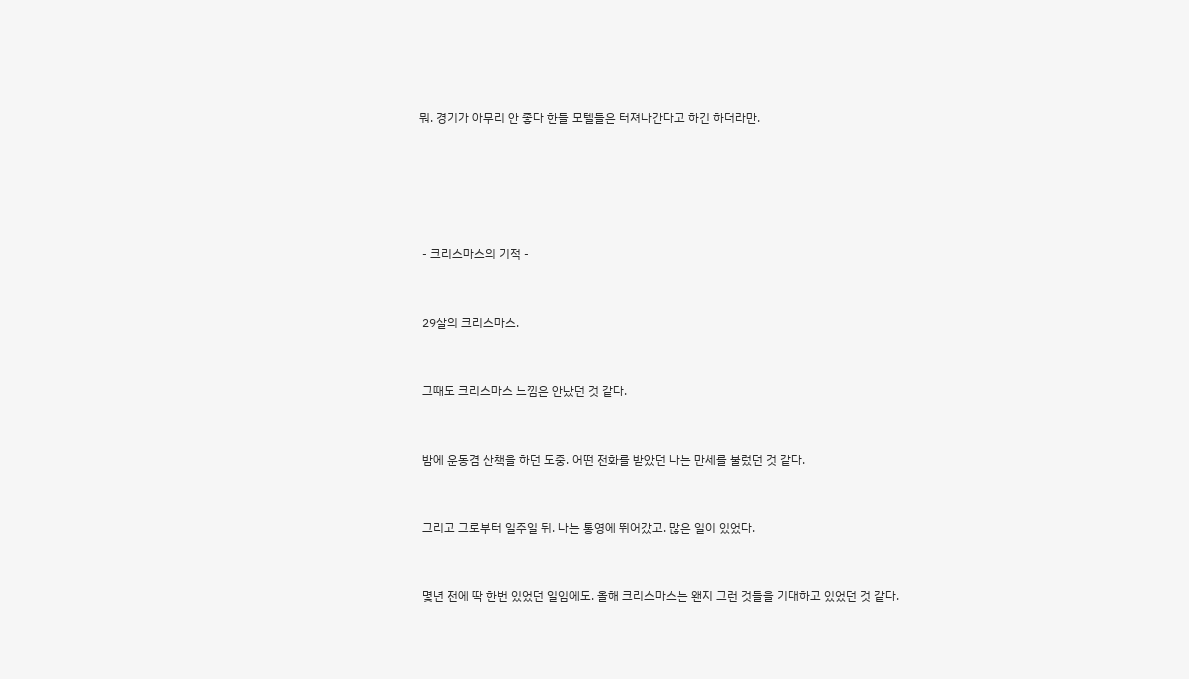뭐. 경기가 아무리 안 좋다 한들 모텔들은 터져나간다고 하긴 하더라만.





 - 크리스마스의 기적 -


 29살의 크리스마스.


 그때도 크리스마스 느낌은 안났던 것 같다.


 밤에 운동겸 산책을 하던 도중. 어떤 전화를 받았던 나는 만세를 불렀던 것 같다.


 그리고 그로부터 일주일 뒤. 나는 통영에 뛰어갔고. 많은 일이 있었다.


 몇년 전에 딱 한번 있었던 일임에도. 올해 크리스마스는 왠지 그런 것들을 기대하고 있었던 것 같다.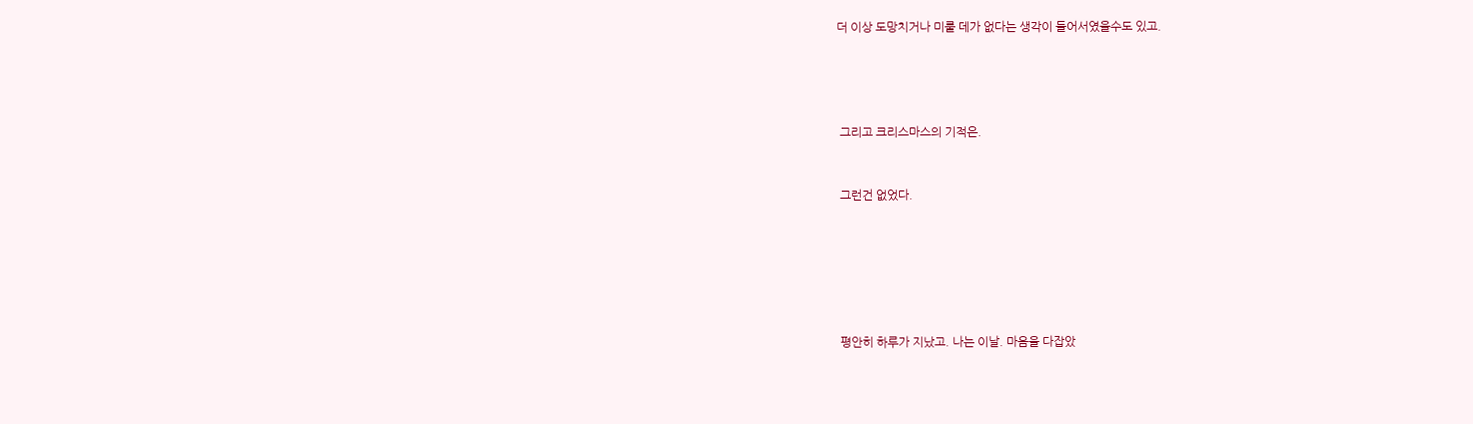더 이상 도망치거나 미룰 데가 없다는 생각이 들어서였을수도 있고.




 그리고 크리스마스의 기적은.


 그런건 없었다.






 평안히 하루가 지났고. 나는 이날. 마음을 다잡았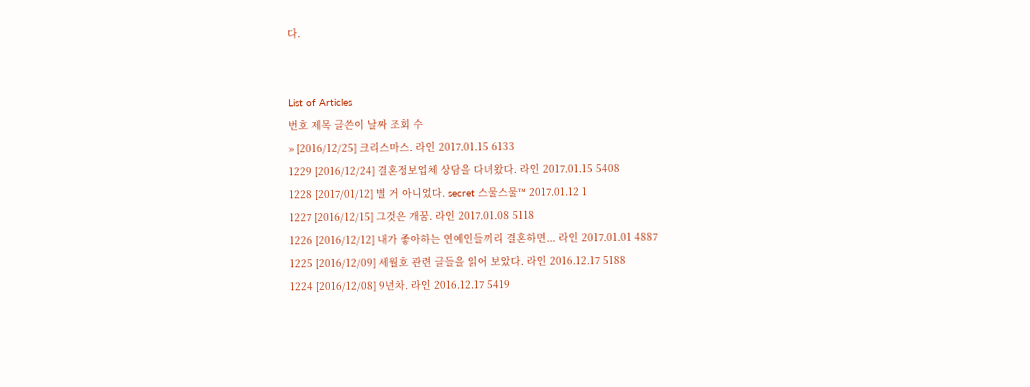다.


List of Articles
번호 제목 글쓴이 날짜 조회 수
» [2016/12/25] 크리스마스. 라인 2017.01.15 6133
1229 [2016/12/24] 결혼정보업체 상담을 다녀왔다. 라인 2017.01.15 5408
1228 [2017/01/12] 별 거 아니었다. secret 스물스물™ 2017.01.12 1
1227 [2016/12/15] 그것은 개꿈. 라인 2017.01.08 5118
1226 [2016/12/12] 내가 좋아하는 연예인들끼리 결혼하면... 라인 2017.01.01 4887
1225 [2016/12/09] 세월호 관련 글들을 읽어 보았다. 라인 2016.12.17 5188
1224 [2016/12/08] 9년차. 라인 2016.12.17 5419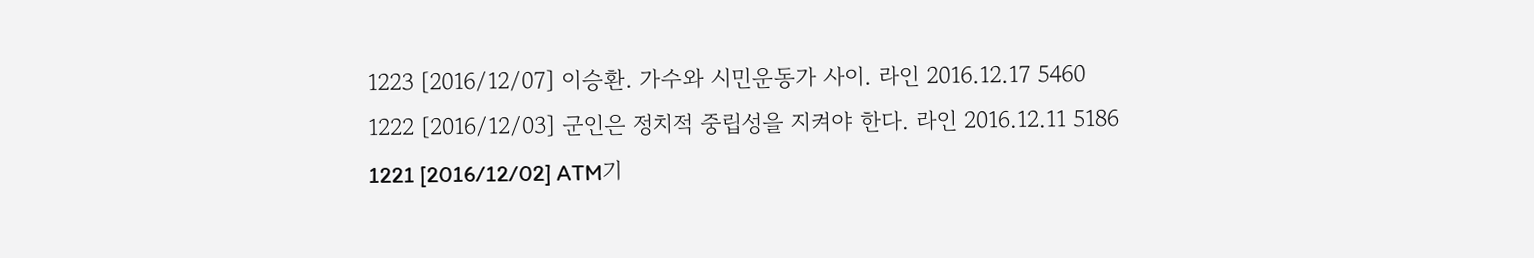1223 [2016/12/07] 이승환. 가수와 시민운동가 사이. 라인 2016.12.17 5460
1222 [2016/12/03] 군인은 정치적 중립성을 지켜야 한다. 라인 2016.12.11 5186
1221 [2016/12/02] ATM기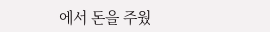에서 돈을 주웠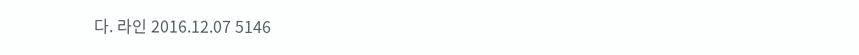다. 라인 2016.12.07 5146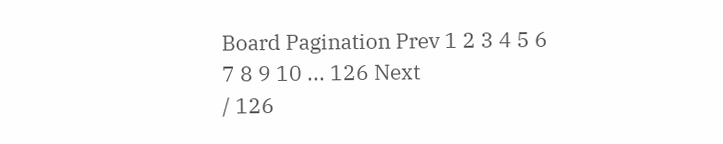Board Pagination Prev 1 2 3 4 5 6 7 8 9 10 ... 126 Next
/ 126